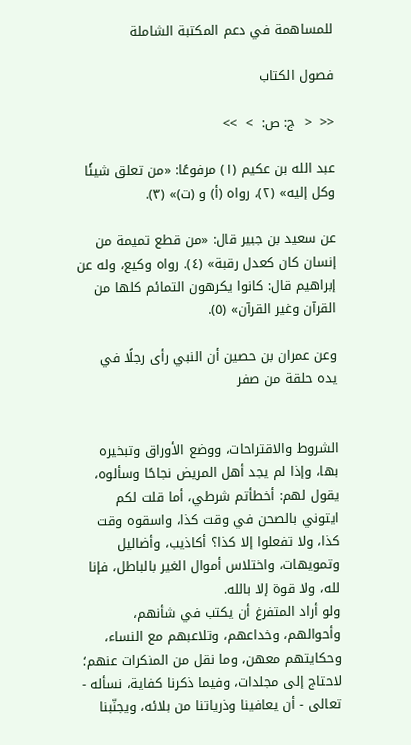للمساهمة في دعم المكتبة الشاملة

فصول الكتاب

<<  <  ج: ص:  >  >>

عبد الله بن عكيم (١) مرفوعًا: «من تعلق شيئًا وكل إليه» (٢)، رواه (أ) و (ت)» (٣).

عن سعيد بن جبير قال: «من قطع تميمة من إنسان كان كعدل رقبة» (٤). رواه وكيع، وله عن إبراهيم قال: كانوا يكرهون التمائم كلها من القرآن وغير القرآن» (٥).

وعن عمران بن حصين أن النبي رأى رجلًا في يده حلقة من صفر


الشروط والاقتراحات، ووضع الأوراق وتبخيره بها، وإذا لم يجد أهل المريض نجاحًا وسألوه، يقول لهم: أخطأتم شرطي، أما قلت لكم ايتوني بالصحن في وقت كذا، واسقوه وقت كذا، ولا تفعلوا إلا كذا؟ أكاذيب، وأضاليل وتمويهات، واختلاس أموال الغير بالباطل، فإنا لله، ولا قوة إلا بالله.
ولو أراد المتفرغ أن يكتب في شأنهم، وأحوالهم، وخداعهم، وتلاعبهم مع النساء، وحكايتهم معهن، وما نقل من المنكرات عنهم؛ لاحتاج إلى مجلدات، وفيما ذكرنا كفاية، نسأله - تعالى - أن يعافينا وذرياتنا من بلائه، ويجنّبنا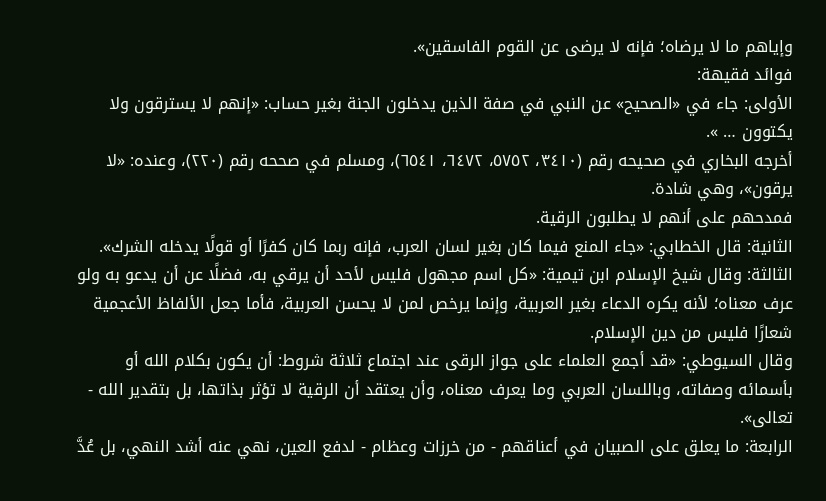وإياهم ما لا يرضاه؛ فإنه لا يرضى عن القوم الفاسقين».
فوائد فقيهة:
الأولى: جاء في «الصحيح» عن النبي في صفة الذين يدخلون الجنة بغير حساب: «إنهم لا يسترقون ولا يكتوون … ».
أخرجه البخاري في صحيحه رقم (٣٤١٠، ٥٧٥٢، ٦٤٧٢، ٦٥٤١)، ومسلم في صححه رقم (٢٢٠)، وعنده: «لا يرقون»، وهي شادة.
فمدحهم على أنهم لا يطلبون الرقية.
الثانية: قال الخطابي: «جاء المنع فيما كان بغير لسان العرب، فإنه ربما كان كفرًا أو قولًا يدخله الشرك».
الثالثة: وقال شيخ الإسلام ابن تيمية: «كل اسم مجهول فليس لأحد أن يرقي به، فضلًا عن أن يدعو به ولو عرف معناه؛ لأنه يكره الدعاء بغير العربية، وإنما يرخص لمن لا يحسن العربية، فأما جعل الألفاظ الأعجمية شعارًا فليس من دين الإسلام.
وقال السيوطي: «قد أجمع العلماء على جواز الرقى عند اجتماع ثلاثة شروط: أن يكون بكلام الله أو بأسمائه وصفاته، وباللسان العربي وما يعرف معناه، وأن يعتقد أن الرقية لا تؤثر بذاتها، بل بتقدير الله - تعالى».
الرابعة: ما يعلق على الصبيان في أعناقهم - من خرزات وعظام - لدفع العين، نهي عنه أشد النهي، بل عُدَّ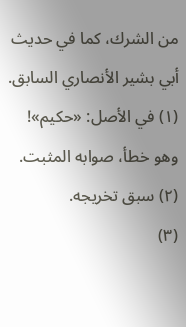من الشرك، كما في حديث أبي بشير الأنصاري السابق.
(١) في الأصل: «حكيم»! وهو خطأ، صوابه المثبت.
(٢) سبق تخريجه.
(٣)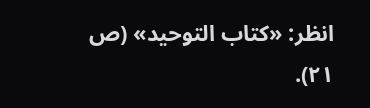انظر: «كتاب التوحيد» (ص ٢١).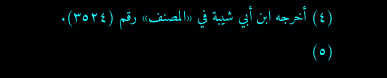(٤) أخرجه ابن أبي شيبة في «المصنف» رقم (٣٥٢٤).
(٥)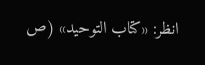انظر: «كتاب التوحيد» (ص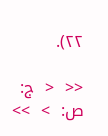٢٢).

<<  <  ج: ص:  >  >>